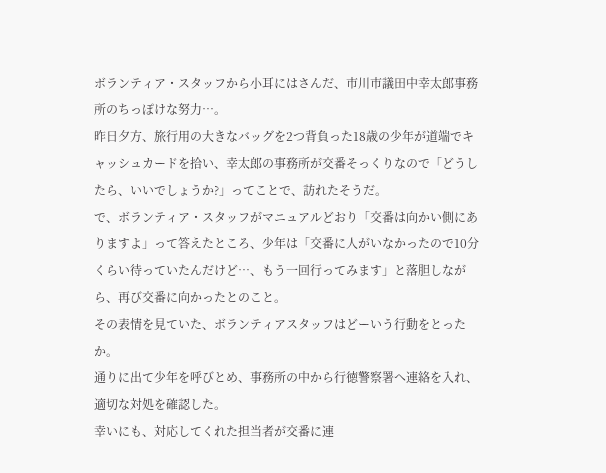ボランティア・スタッフから小耳にはさんだ、市川市議田中幸太郎事務所のちっぽけな努力…。
昨日夕方、旅行用の大きなバッグを2つ背負った18歳の少年が道端でキャッシュカードを拾い、幸太郎の事務所が交番そっくりなので「どうしたら、いいでしょうか?」ってことで、訪れたそうだ。
で、ボランティア・スタッフがマニュアルどおり「交番は向かい側にありますよ」って答えたところ、少年は「交番に人がいなかったので10分くらい待っていたんだけど…、もう一回行ってみます」と落胆しながら、再び交番に向かったとのこと。
その表情を見ていた、ボランティアスタッフはどーいう行動をとったか。
通りに出て少年を呼びとめ、事務所の中から行徳警察署へ連絡を入れ、適切な対処を確認した。
幸いにも、対応してくれた担当者が交番に連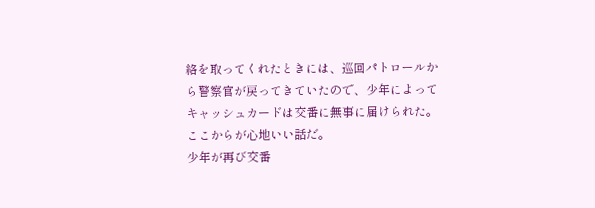絡を取ってくれたときには、巡回パトロールから警察官が戻ってきていたので、少年によってキャッシュカードは交番に無事に届けられた。
ここからが心地いい話だ。
少年が再び交番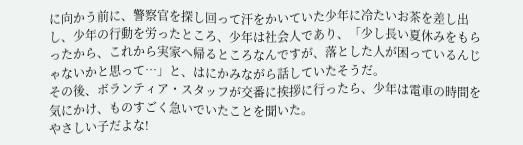に向かう前に、警察官を探し回って汗をかいていた少年に冷たいお茶を差し出し、少年の行動を労ったところ、少年は社会人であり、「少し長い夏休みをもらったから、これから実家へ帰るところなんですが、落とした人が困っているんじゃないかと思って…」と、はにかみながら話していたそうだ。
その後、ボランティア・スタッフが交番に挨拶に行ったら、少年は電車の時間を気にかけ、ものすごく急いでいたことを聞いた。
やさしい子だよな!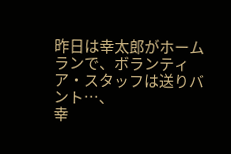昨日は幸太郎がホームランで、ボランティア・スタッフは送りバント…、
幸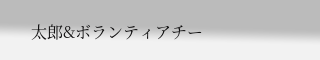太郎&ボランティアチー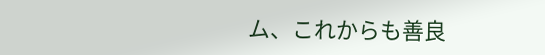ム、これからも善良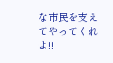な市民を支えてやってくれよ!!